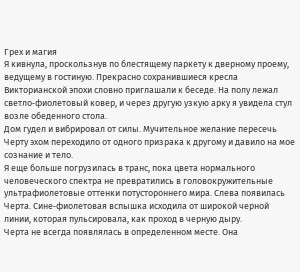Грех и магия
Я кивнула, проскользнув по блестящему паркету к дверному проему, ведущему в гостиную. Прекрасно сохранившиеся кресла Викторианской эпохи словно приглашали к беседе. На полу лежал светло‑фиолетовый ковер, и через другую узкую арку я увидела стул возле обеденного стола.
Дом гудел и вибрировал от силы. Мучительное желание пересечь Черту эхом переходило от одного призрака к другому и давило на мое сознание и тело.
Я еще больше погрузилась в транс, пока цвета нормального человеческого спектра не превратились в головокружительные ультрафиолетовые оттенки потустороннего мира. Слева появилась Черта. Сине‑фиолетовая вспышка исходила от широкой черной линии, которая пульсировала, как проход в черную дыру.
Черта не всегда появлялась в определенном месте. Она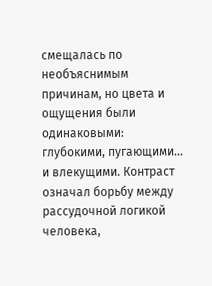смещалась по необъяснимым причинам, но цвета и ощущения были одинаковыми: глубокими, пугающими… и влекущими. Контраст означал борьбу между рассудочной логикой человека,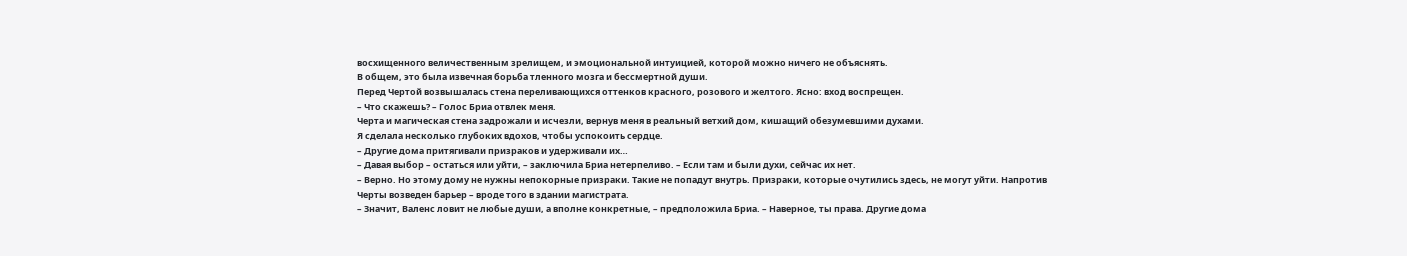восхищенного величественным зрелищем, и эмоциональной интуицией, которой можно ничего не объяснять.
В общем, это была извечная борьба тленного мозга и бессмертной души.
Перед Чертой возвышалась стена переливающихся оттенков красного, розового и желтого. Ясно: вход воспрещен.
– Что скажешь? – Голос Бриа отвлек меня.
Черта и магическая стена задрожали и исчезли, вернув меня в реальный ветхий дом, кишащий обезумевшими духами.
Я сделала несколько глубоких вдохов, чтобы успокоить сердце.
– Другие дома притягивали призраков и удерживали их…
– Давая выбор – остаться или уйти, – заключила Бриа нетерпеливо. – Если там и были духи, сейчас их нет.
– Верно. Но этому дому не нужны непокорные призраки. Такие не попадут внутрь. Призраки, которые очутились здесь, не могут уйти. Напротив Черты возведен барьер – вроде того в здании магистрата.
– Значит, Валенс ловит не любые души, а вполне конкретные, – предположила Бриа. – Наверное, ты права. Другие дома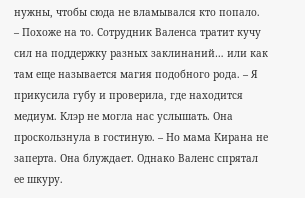нужны, чтобы сюда не вламывался кто попало.
– Похоже на то. Сотрудник Валенса тратит кучу сил на поддержку разных заклинаний… или как там еще называется магия подобного рода. – Я прикусила губу и проверила, где находится медиум. Клэр не могла нас услышать. Она проскользнула в гостиную. – Но мама Кирана не заперта. Она блуждает. Однако Валенс спрятал ее шкуру.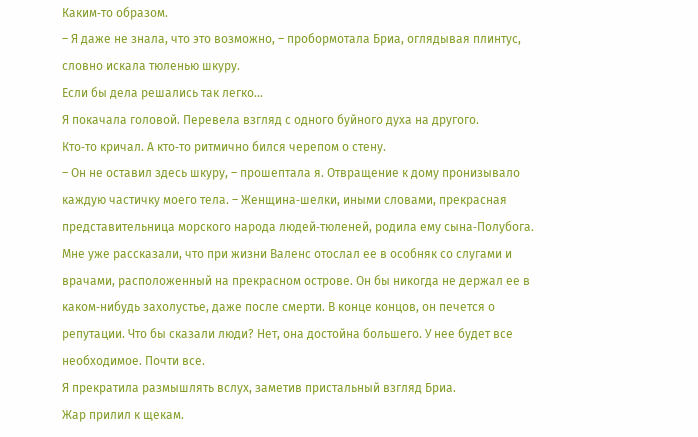Каким‑то образом.
– Я даже не знала, что это возможно, – пробормотала Бриа, оглядывая плинтус, словно искала тюленью шкуру.
Если бы дела решались так легко…
Я покачала головой. Перевела взгляд с одного буйного духа на другого.
Кто‑то кричал. А кто‑то ритмично бился черепом о стену.
– Он не оставил здесь шкуру, – прошептала я. Отвращение к дому пронизывало каждую частичку моего тела. – Женщина‑шелки, иными словами, прекрасная представительница морского народа людей‑тюленей, родила ему сына‑Полубога. Мне уже рассказали, что при жизни Валенс отослал ее в особняк со слугами и врачами, расположенный на прекрасном острове. Он бы никогда не держал ее в каком‑нибудь захолустье, даже после смерти. В конце концов, он печется о репутации. Что бы сказали люди? Нет, она достойна большего. У нее будет все необходимое. Почти все.
Я прекратила размышлять вслух, заметив пристальный взгляд Бриа.
Жар прилил к щекам.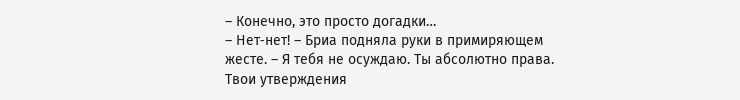– Конечно, это просто догадки…
– Нет‑нет! – Бриа подняла руки в примиряющем жесте. – Я тебя не осуждаю. Ты абсолютно права. Твои утверждения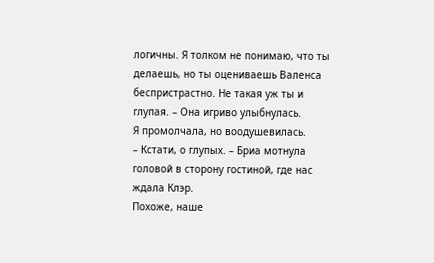логичны. Я толком не понимаю, что ты делаешь, но ты оцениваешь Валенса беспристрастно. Не такая уж ты и глупая. – Она игриво улыбнулась.
Я промолчала, но воодушевилась.
– Кстати, о глупых. – Бриа мотнула головой в сторону гостиной, где нас ждала Клэр.
Похоже, наше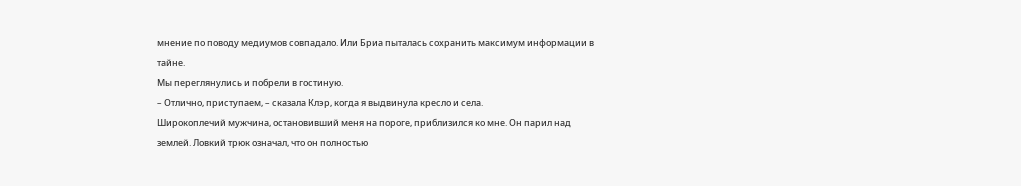мнение по поводу медиумов совпадало. Или Бриа пыталась сохранить максимум информации в тайне.
Мы переглянулись и побрели в гостиную.
– Отлично, приступаем, – сказала Клэр, когда я выдвинула кресло и села.
Широкоплечий мужчина, остановивший меня на пороге, приблизился ко мне. Он парил над землей. Ловкий трюк означал, что он полностью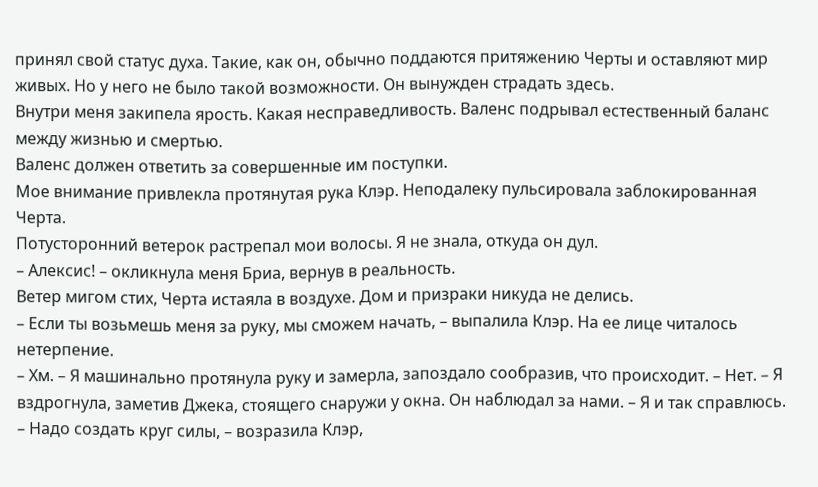принял свой статус духа. Такие, как он, обычно поддаются притяжению Черты и оставляют мир живых. Но у него не было такой возможности. Он вынужден страдать здесь.
Внутри меня закипела ярость. Какая несправедливость. Валенс подрывал естественный баланс между жизнью и смертью.
Валенс должен ответить за совершенные им поступки.
Мое внимание привлекла протянутая рука Клэр. Неподалеку пульсировала заблокированная Черта.
Потусторонний ветерок растрепал мои волосы. Я не знала, откуда он дул.
– Алексис! – окликнула меня Бриа, вернув в реальность.
Ветер мигом стих, Черта истаяла в воздухе. Дом и призраки никуда не делись.
– Если ты возьмешь меня за руку, мы сможем начать, – выпалила Клэр. На ее лице читалось нетерпение.
– Хм. – Я машинально протянула руку и замерла, запоздало сообразив, что происходит. – Нет. – Я вздрогнула, заметив Джека, стоящего снаружи у окна. Он наблюдал за нами. – Я и так справлюсь.
– Надо создать круг силы, – возразила Клэр,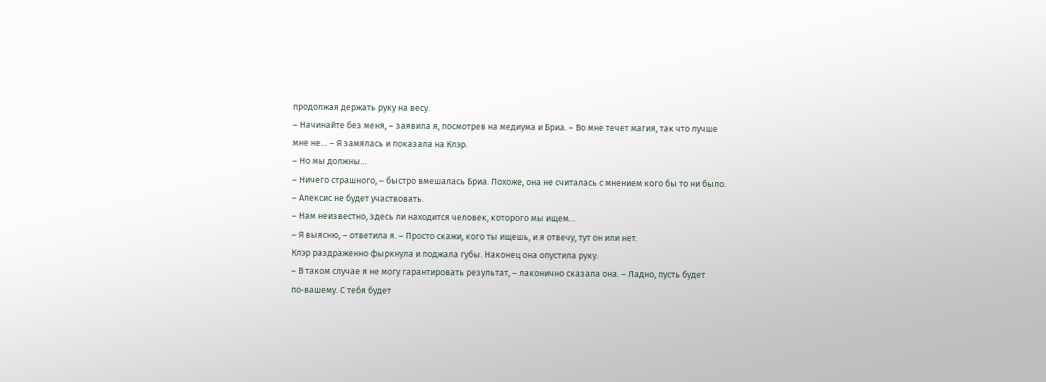продолжая держать руку на весу.
– Начинайте без меня, – заявила я, посмотрев на медиума и Бриа. – Во мне течет магия, так что лучше мне не… – Я замялась и показала на Клэр.
– Но мы должны…
– Ничего страшного, – быстро вмешалась Бриа. Похоже, она не считалась с мнением кого бы то ни было. – Алексис не будет участвовать.
– Нам неизвестно, здесь ли находится человек, которого мы ищем…
– Я выясню, – ответила я. – Просто скажи, кого ты ищешь, и я отвечу, тут он или нет.
Клэр раздраженно фыркнула и поджала губы. Наконец она опустила руку.
– В таком случае я не могу гарантировать результат, – лаконично сказала она. – Ладно, пусть будет по‑вашему. С тебя будет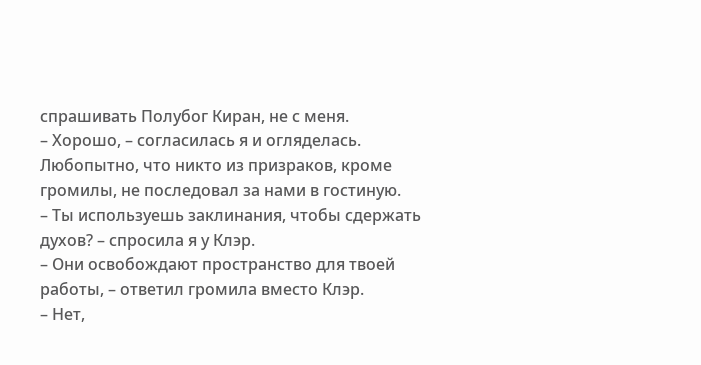спрашивать Полубог Киран, не с меня.
– Хорошо, – согласилась я и огляделась.
Любопытно, что никто из призраков, кроме громилы, не последовал за нами в гостиную.
– Ты используешь заклинания, чтобы сдержать духов? – спросила я у Клэр.
– Они освобождают пространство для твоей работы, – ответил громила вместо Клэр.
– Нет,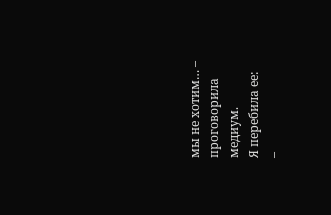мы не хотим… – проговорила медиум.
Я перебила ее:
–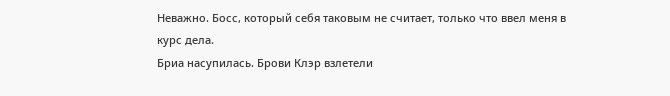Неважно. Босс, который себя таковым не считает, только что ввел меня в курс дела.
Бриа насупилась. Брови Клэр взлетели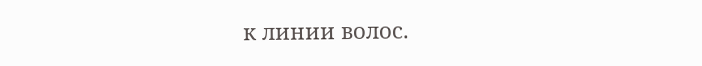к линии волос.